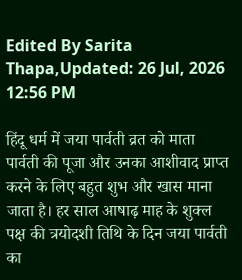Edited By Sarita Thapa,Updated: 26 Jul, 2026 12:56 PM

हिंदू धर्म में जया पार्वती व्रत को माता पार्वती की पूजा और उनका आशीवाद प्राप्त करने के लिए बहुत शुभ और खास माना जाता है। हर साल आषाढ़ माह के शुक्ल पक्ष की त्रयोदशी तिथि के दिन जया पार्वती का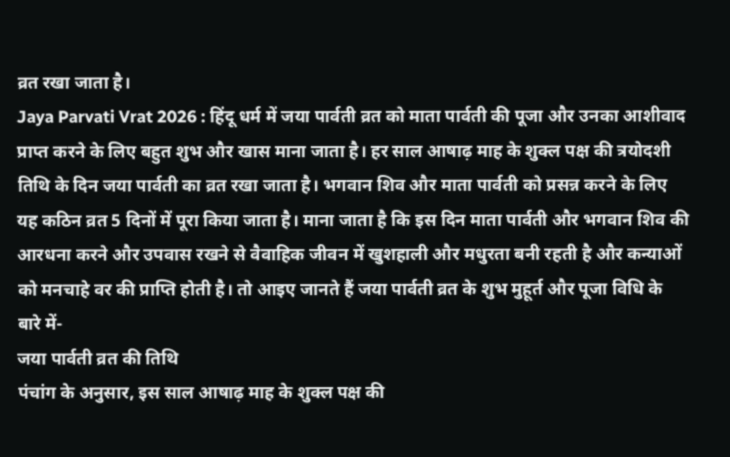व्रत रखा जाता है।
Jaya Parvati Vrat 2026 : हिंदू धर्म में जया पार्वती व्रत को माता पार्वती की पूजा और उनका आशीवाद प्राप्त करने के लिए बहुत शुभ और खास माना जाता है। हर साल आषाढ़ माह के शुक्ल पक्ष की त्रयोदशी तिथि के दिन जया पार्वती का व्रत रखा जाता है। भगवान शिव और माता पार्वती को प्रसन्न करने के लिए यह कठिन व्रत 5 दिनों में पूरा किया जाता है। माना जाता है कि इस दिन माता पार्वती और भगवान शिव की आरधना करने और उपवास रखने से वैवाहिक जीवन में खुशहाली और मधुरता बनी रहती है और कन्याओं को मनचाहे वर की प्राप्ति होती है। तो आइए जानते हैं जया पार्वती व्रत के शुभ मुहूर्त और पूजा विधि के बारे में-
जया पार्वती व्रत की तिथि
पंचांग के अनुसार, इस साल आषाढ़ माह के शुक्ल पक्ष की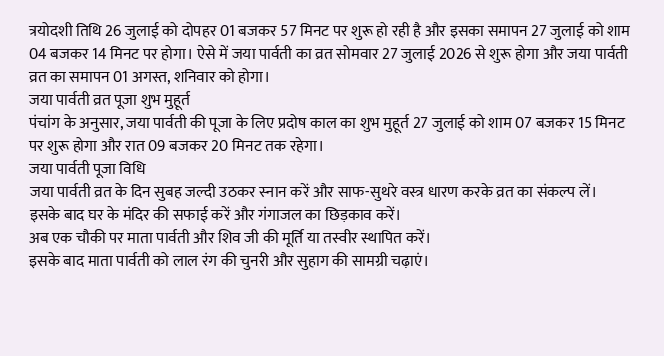त्रयोदशी तिथि 26 जुलाई को दोपहर 01 बजकर 57 मिनट पर शुरू हो रही है और इसका समापन 27 जुलाई को शाम 04 बजकर 14 मिनट पर होगा। ऐसे में जया पार्वती का व्रत सोमवार 27 जुलाई 2026 से शुरू होगा और जया पार्वती व्रत का समापन 01 अगस्त, शनिवार को होगा।
जया पार्वती व्रत पूजा शुभ मुहूर्त
पंचांग के अनुसार, जया पार्वती की पूजा के लिए प्रदोष काल का शुभ मुहूर्त 27 जुलाई को शाम 07 बजकर 15 मिनट पर शुरू होगा और रात 09 बजकर 20 मिनट तक रहेगा।
जया पार्वती पूजा विधि
जया पार्वती व्रत के दिन सुबह जल्दी उठकर स्नान करें और साफ-सुथरे वस्त्र धारण करके व्रत का संकल्प लें।
इसके बाद घर के मंदिर की सफाई करें और गंगाजल का छिड़काव करें।
अब एक चौकी पर माता पार्वती और शिव जी की मूर्ति या तस्वीर स्थापित करें।
इसके बाद माता पार्वती को लाल रंग की चुनरी और सुहाग की सामग्री चढ़ाएं।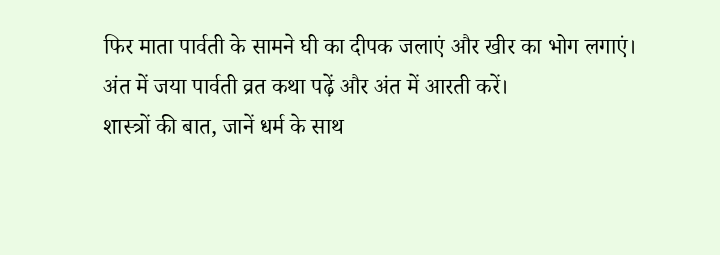फिर माता पार्वती के सामने घी का दीपक जलाएं और खीर का भोग लगाएं।
अंत में जया पार्वती व्रत कथा पढ़ें और अंत में आरती करें।
शास्त्रों की बात, जानें धर्म के साथ